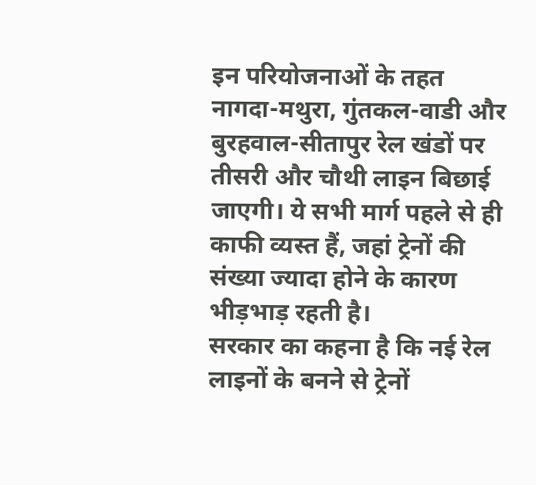इन परियोजनाओं के तहत नागदा-मथुरा, गुंतकल-वाडी और बुरहवाल-सीतापुर रेल खंडों पर तीसरी और चौथी लाइन बिछाई जाएगी। ये सभी मार्ग पहले से ही काफी व्यस्त हैं, जहां ट्रेनों की संख्या ज्यादा होने के कारण भीड़भाड़ रहती है।
सरकार का कहना है कि नई रेल लाइनों के बनने से ट्रेनों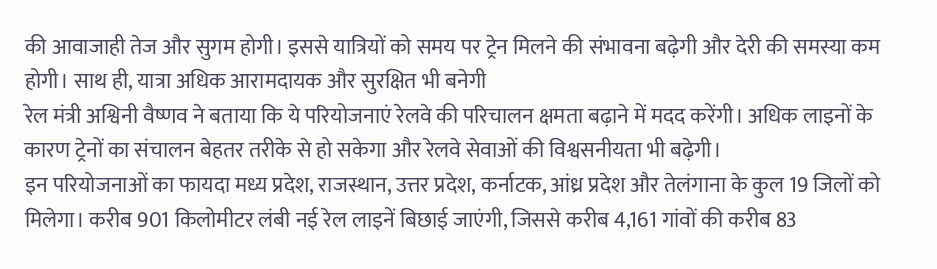की आवाजाही तेज और सुगम होगी। इससे यात्रियों को समय पर ट्रेन मिलने की संभावना बढ़ेगी और देरी की समस्या कम होगी। साथ ही, यात्रा अधिक आरामदायक और सुरक्षित भी बनेगी
रेल मंत्री अश्विनी वैष्णव ने बताया कि ये परियोजनाएं रेलवे की परिचालन क्षमता बढ़ाने में मदद करेंगी। अधिक लाइनों के कारण ट्रेनों का संचालन बेहतर तरीके से हो सकेगा और रेलवे सेवाओं की विश्वसनीयता भी बढ़ेगी।
इन परियोजनाओं का फायदा मध्य प्रदेश, राजस्थान, उत्तर प्रदेश, कर्नाटक, आंध्र प्रदेश और तेलंगाना के कुल 19 जिलों को मिलेगा। करीब 901 किलोमीटर लंबी नई रेल लाइनें बिछाई जाएंगी, जिससे करीब 4,161 गांवों की करीब 83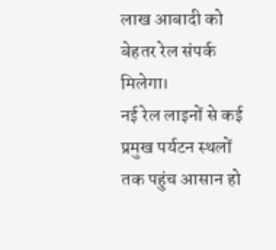लाख आबादी को बेहतर रेल संपर्क मिलेगा।
नई रेल लाइनों से कई प्रमुख पर्यटन स्थलों तक पहुंच आसान हो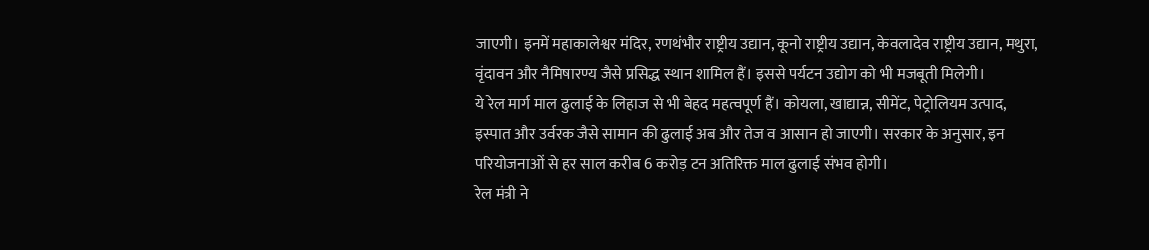जाएगी। इनमें महाकालेश्वर मंदिर, रणथंभौर राष्ट्रीय उद्यान, कूनो राष्ट्रीय उद्यान, केवलादेव राष्ट्रीय उद्यान, मथुरा, वृंदावन और नैमिषारण्य जैसे प्रसिद्ध स्थान शामिल हैं। इससे पर्यटन उद्योग को भी मजबूती मिलेगी।
ये रेल मार्ग माल ढुलाई के लिहाज से भी बेहद महत्वपूर्ण हैं। कोयला, खाद्यान्न, सीमेंट, पेट्रोलियम उत्पाद, इस्पात और उर्वरक जैसे सामान की ढुलाई अब और तेज व आसान हो जाएगी। सरकार के अनुसार, इन परियोजनाओं से हर साल करीब 6 करोड़ टन अतिरिक्त माल ढुलाई संभव होगी।
रेल मंत्री ने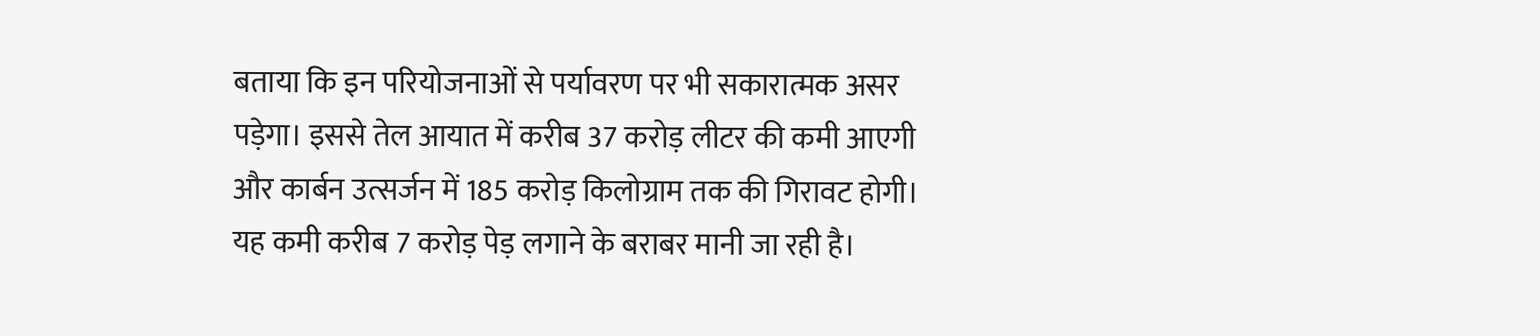बताया कि इन परियोजनाओं से पर्यावरण पर भी सकारात्मक असर पड़ेगा। इससे तेल आयात में करीब 37 करोड़ लीटर की कमी आएगी और कार्बन उत्सर्जन में 185 करोड़ किलोग्राम तक की गिरावट होगी। यह कमी करीब 7 करोड़ पेड़ लगाने के बराबर मानी जा रही है।